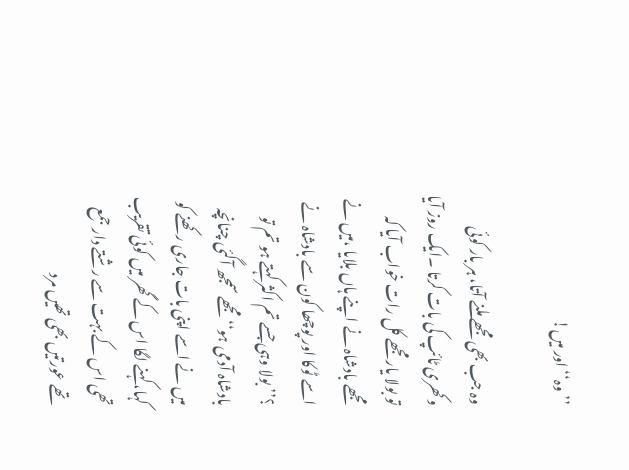’’وہ‘‘ اور میں!

وہ جب بھی مجھے ملنے آتا، ہر بار کوئی وکھری ٹائپ کی بات کرتا ۔ایک روز آیا تو بولا یار مجھے کل رات خواب آیا کہ مجھے بادشاہ نے اپنے ہاں بلایا ،میں نے اسے ٹوکا اور پوچھا کون سے بادشاہ نے ؟’’ بولا وہی جسے تم اکثر کہتے ہو تم تو بادشاہ آدمی ہو‘‘ مجھے سمجھ آگئی چنانچہ میں نے اسے اپنی بات جاری رکھنے کو کہا،کہنے لگا اس کے گھر میں کوئی تقریب تھی اس کے بہت سے رشتے دار جمع تھے عورتیں بھی تھیں مرد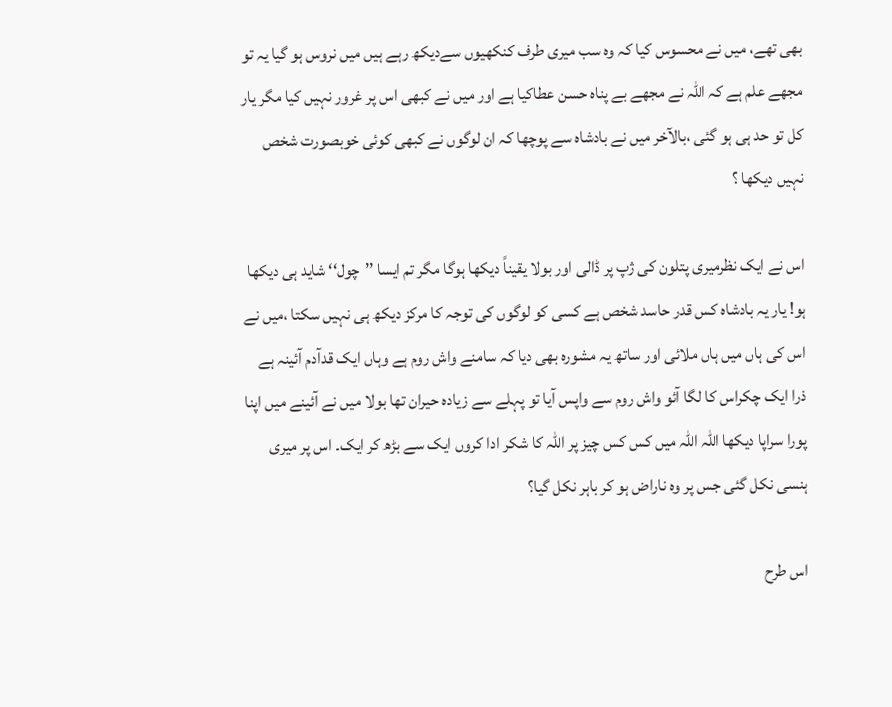بھی تھے، میں نے محسوس کیا کہ وہ سب میری طرف کنکھیوں سےدیکھ رہے ہیں میں نروس ہو گیا یہ تو مجھے علم ہے کہ اللہ نے مجھے بے پناہ حسن عطاکیا ہے اور میں نے کبھی اس پر غرور نہیں کیا مگر یار کل تو حد ہی ہو گئی ،بالآخر میں نے بادشاہ سے پوچھا کہ ان لوگوں نے کبھی کوئی خوبصورت شخص نہیں دیکھا ؟

اس نے ایک نظرمیری پتلون کی ژپ پر ڈالی اور بولا یقیناً دیکھا ہوگا مگر تم ایسا ’’چول‘‘ شاید ہی دیکھا ہو! یار یہ بادشاہ کس قدر حاسد شخص ہے کسی کو لوگوں کی توجہ کا مرکز دیکھ ہی نہیں سکتا ،میں نے اس کی ہاں میں ہاں ملائی اور ساتھ یہ مشورہ بھی دیا کہ سامنے واش روم ہے وہاں ایک قدآدم آئینہ ہے ذرا ایک چکراس کا لگا آئو واش روم سے واپس آیا تو پہلے سے زیادہ حیران تھا بولا میں نے آئینے میں اپنا پورا سراپا دیکھا اللہ اللہ میں کس کس چیز پر اللہ کا شکر ادا کروں ایک سے بڑھ کر ایک۔ اس پر میری ہنسی نکل گئی جس پر وہ ناراض ہو کر باہر نکل گیا؟

اس طرح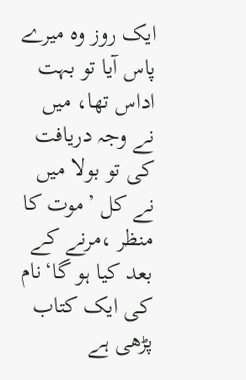ایک روز وہ میرے پاس آیا تو بہت اداس تھا، میں نے وجہ دریافت کی تو بولا میں نے کل ’موت کا منظر ،مرنے کے بعد کیا ہو گا‘نام کی ایک کتاب پڑھی ہے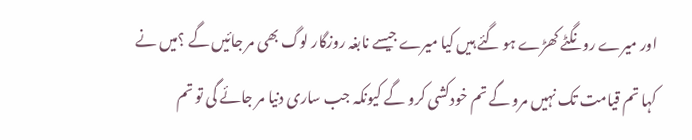اور میرے رونگٹے کھڑے ہو گئے ہیں کیا میرے جیسے نابغہ روزگار لوگ بھی مر جائیں گے ؟میں نے کہا تم قیامت تک نہیں مرو گے تم خودکشی کرو گے کیونکہ جب ساری دنیا مر جائے گی تو تم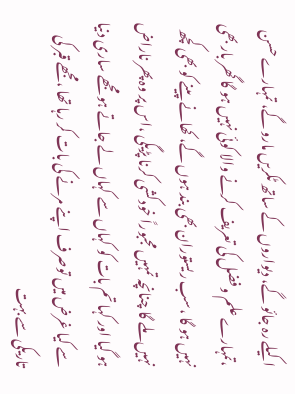اکیلے رہ جائو گے، دیواروں کے ساتھ ٹکریں مارو گے، تمہارے حسن ،تمہارے علم وفضل کی تعریف کرنے والا کوئی نہیں ہو گا گھر بار بھی نہیں ہو گا ،سب ریستوران بھی بند ہوں گے، کھانے پینے کو بھی کچھ نہیں ملے گا چنانچہ تمہیں مجبوراً خودکشی کرنا پڑیگی ،اس پر وہ پھر ناراض ہو گیا اور کہا تم بات کو کہاں سے کہاں لے جاتے ہو مجھے ساری دنیا سے کیا غرض میں توصرف اپنے مرنے کی بات کر رہا تھا ،مجھے قبر کی تاریکی سے بہت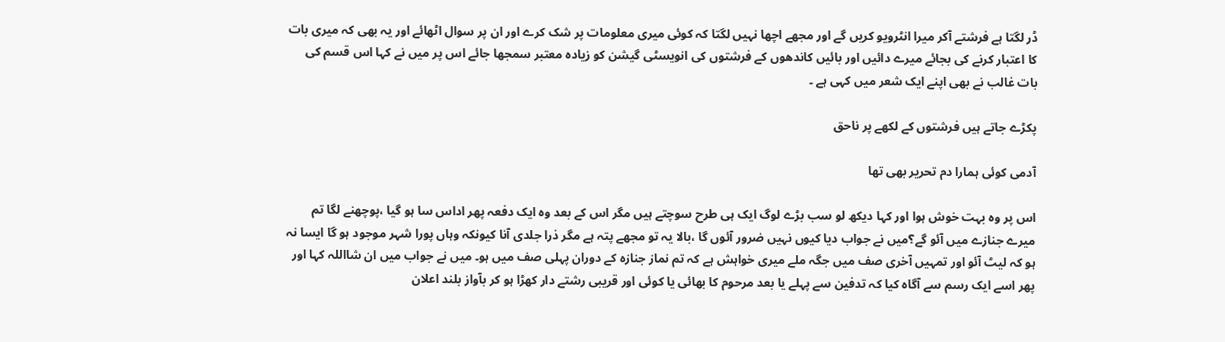ڈر لگتا ہے فرشتے آکر میرا انٹرویو کریں گے اور مجھے اچھا نہیں لگتا کہ کوئی میری معلومات پر شک کرے اور ان پر سوال اٹھائے اور یہ بھی کہ میری بات کا اعتبار کرنے کی بجائے میرے دائیں اور بائیں کاندھوں کے فرشتوں کی انویسٹی گیشن کو زیادہ معتبر سمجھا جائے اس پر میں نے کہا اس قسم کی بات غالب نے بھی اپنے ایک شعر میں کہی ہے ۔

پکڑے جاتے ہیں فرشتوں کے لکھے پر ناحق

آدمی کوئی ہمارا دم تحریر بھی تھا

اس پر وہ بہت خوش ہوا اور کہا دیکھ لو سب بڑے لوگ ایک ہی طرح سوچتے ہیں مگر اس کے بعد وہ ایک دفعہ پھر اداس سا ہو گیا ،پوچھنے لگا تم میرے جنازے میں آئو گے؟میں نے جواب دیا کیوں نہیں ضرور آئوں گا ،بالا یہ تو مجھے پتہ ہے مگر ذرا جلدی آنا کیونکہ وہاں پورا شہر موجود ہو گا ایسا نہ ہو کہ لیٹ آئو اور تمہیں آخری صف میں جگہ ملے میری خواہش ہے کہ تم نماز جنازہ کے دوران پہلی صف میں ہو۔ میں نے جواب میں ان شااللہ کہا اور پھر اسے ایک رسم سے آگاہ کیا کہ تدفین سے پہلے یا بعد مرحوم کا بھائی یا کوئی اور قریبی رشتے دار کھڑا ہو کر بآواز بلند اعلان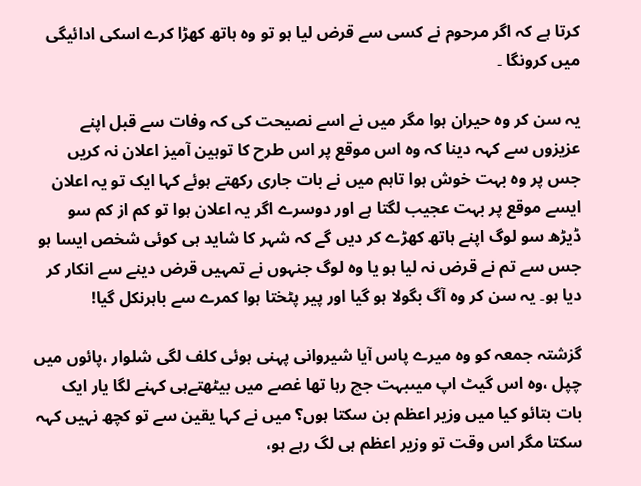کرتا ہے کہ اگر مرحوم نے کسی سے قرض لیا ہو تو وہ ہاتھ کھڑا کرے اسکی ادائیگی میں کرونگا ۔

یہ سن کر وہ حیران ہوا مگر میں نے اسے نصیحت کی کہ وفات سے قبل اپنے عزیزوں سے کہہ دینا کہ وہ اس موقع پر اس طرح کا توہین آمیز اعلان نہ کریں جس پر وہ بہت خوش ہوا تاہم میں نے بات جاری رکھتے ہوئے کہا ایک تو یہ اعلان ایسے موقع پر بہت عجیب لگتا ہے اور دوسرے اگر یہ اعلان ہوا تو کم از کم سو ڈیڑھ سو لوگ اپنے ہاتھ کھڑے کر دیں گے کہ شہر کا شاید ہی کوئی شخص ایسا ہو جس سے تم نے قرض نہ لیا ہو یا وہ لوگ جنہوں نے تمہیں قرض دینے سے انکار کر دیا ہو۔ یہ سن کر وہ آگ بگولا ہو گیا اور پیر پٹختا ہوا کمرے سے باہرنکل گیا!

گزشتہ جمعہ کو وہ میرے پاس آیا شیروانی پہنی ہوئی کلف لگی شلوار ،پائوں میں چپل ،وہ اس گیٹ اپ میںبہت جچ رہا تھا غصے میں بیٹھتےہی کہنے لگا یار ایک بات بتائو کیا میں وزیر اعظم بن سکتا ہوں؟ میں نے کہا یقین سے تو کچھ نہیں کہہ سکتا مگر اس وقت تو وزیر اعظم ہی لگ رہے ہو،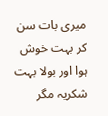میری بات سن کر بہت خوش ہوا اور بولا بہت شکریہ مگر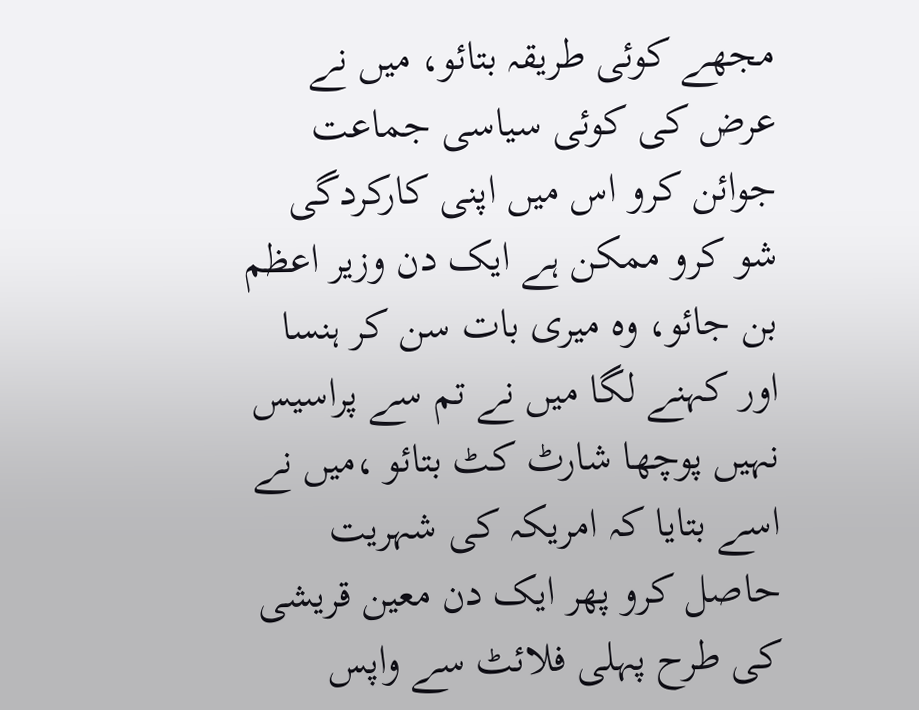مجھے کوئی طریقہ بتائو، میں نے عرض کی کوئی سیاسی جماعت جوائن کرو اس میں اپنی کارکردگی شو کرو ممکن ہے ایک دن وزیر اعظم بن جائو، وہ میری بات سن کر ہنسا اور کہنے لگا میں نے تم سے پراسیس نہیں پوچھا شارٹ کٹ بتائو ،میں نے اسے بتایا کہ امریکہ کی شہریت حاصل کرو پھر ایک دن معین قریشی کی طرح پہلی فلائٹ سے واپس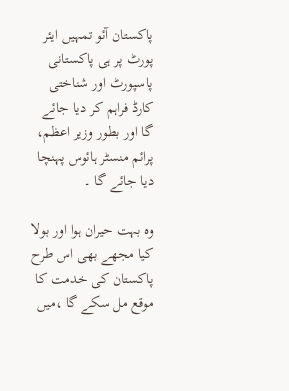پاکستان آئو تمہیں ایئر پورٹ پر ہی پاکستانی پاسپورٹ اور شناختی کارڈ فراہم کر دیا جائے گا اور بطور وزیر اعظم، پرائم منسٹر ہائوس پہنچا دیا جائے گا ۔

وہ بہت حیران ہوا اور بولا کیا مجھے بھی اس طرح پاکستان کی خدمت کا موقع مل سکے گا ،میں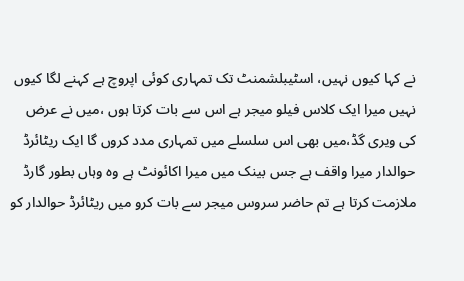نے کہا کیوں نہیں، اسٹیبلشمنٹ تک تمہاری کوئی اپروچ ہے کہنے لگا کیوں نہیں میرا ایک کلاس فیلو میجر ہے اس سے بات کرتا ہوں ،میں نے عرض کی ویری گڈ،میں بھی اس سلسلے میں تمہاری مدد کروں گا ایک ریٹائرڈ حوالدار میرا واقف ہے جس بینک میں میرا اکائونٹ ہے وہ وہاں بطور گارڈ ملازمت کرتا ہے تم حاضر سروس میجر سے بات کرو میں ریٹائرڈ حوالدار کو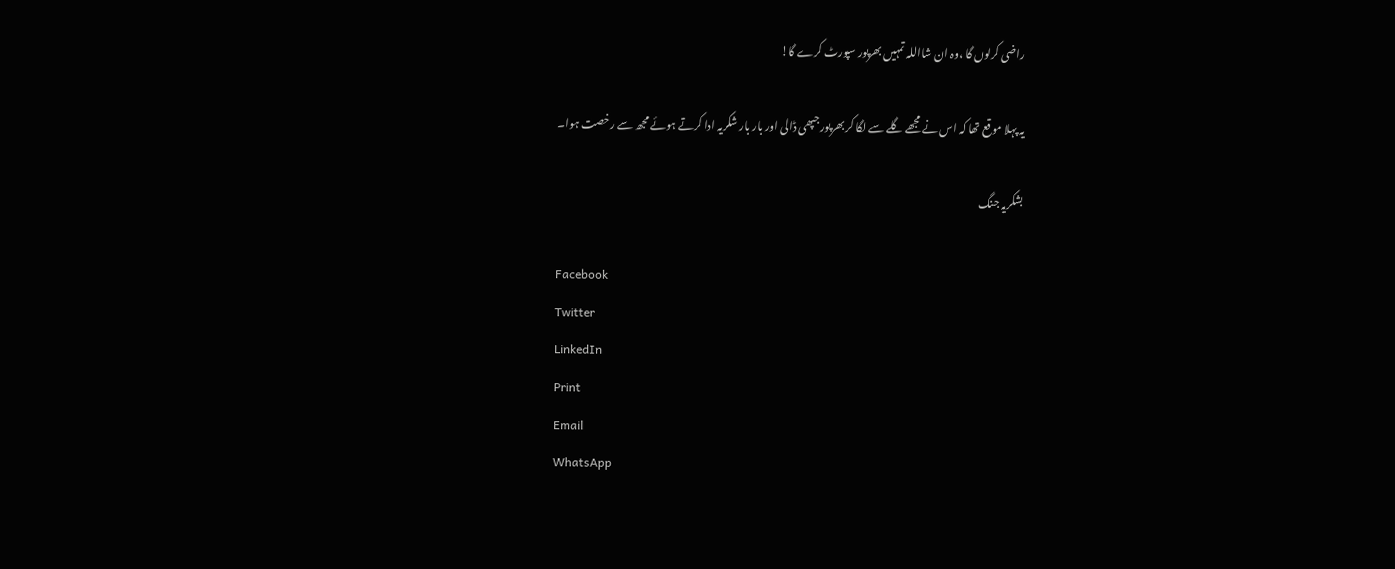راضی کرلوں گا ،وہ ان شااللہ تمہیں بھرپور سپورٹ کرے گا!

یہ پہلا موقع تھا کہ اس نے مجھے گلے سے لگا کر بھرپور جپھی ڈالی اور بار بار شکریہ ادا کرتے ہوئے مجھ سے رخصت ہوا۔

بشکریہ جنگ

Facebook
Twitter
LinkedIn
Print
Email
WhatsApp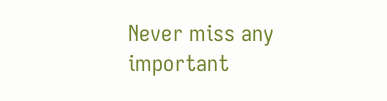Never miss any important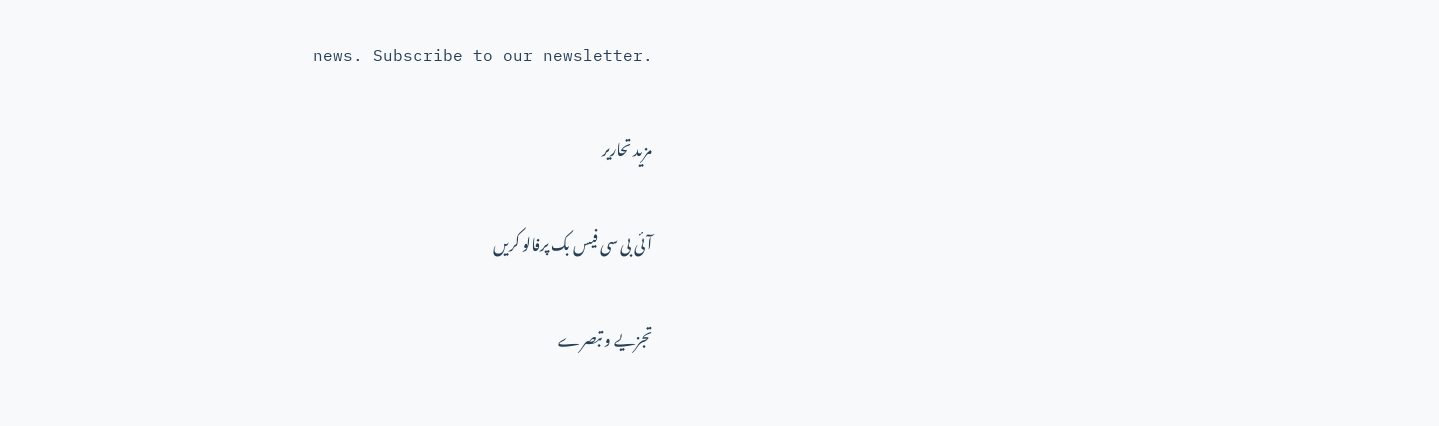news. Subscribe to our newsletter.

مزید تحاریر

آئی بی سی فیس بک پرفالو کریں

تجزیے و تبصرے